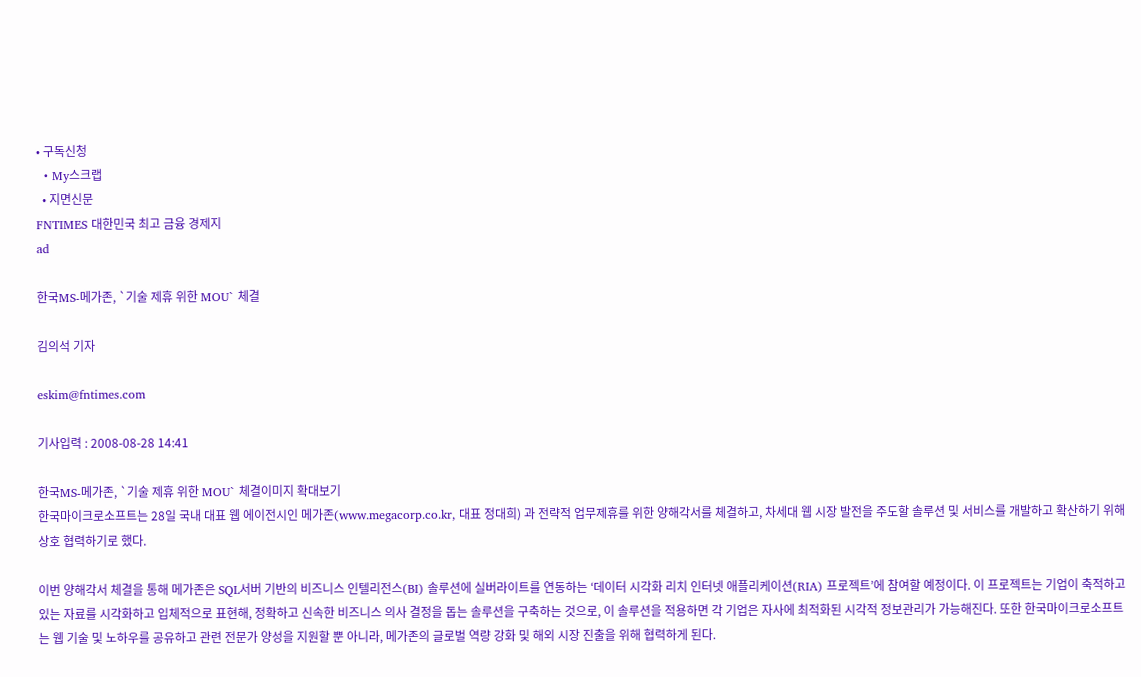• 구독신청
  • My스크랩
  • 지면신문
FNTIMES 대한민국 최고 금융 경제지
ad

한국MS-메가존, `기술 제휴 위한 MOU` 체결

김의석 기자

eskim@fntimes.com

기사입력 : 2008-08-28 14:41

한국MS-메가존, `기술 제휴 위한 MOU` 체결이미지 확대보기
한국마이크로소프트는 28일 국내 대표 웹 에이전시인 메가존(www.megacorp.co.kr, 대표 정대희) 과 전략적 업무제휴를 위한 양해각서를 체결하고, 차세대 웹 시장 발전을 주도할 솔루션 및 서비스를 개발하고 확산하기 위해 상호 협력하기로 했다.

이번 양해각서 체결을 통해 메가존은 SQL서버 기반의 비즈니스 인텔리전스(BI) 솔루션에 실버라이트를 연동하는 ‘데이터 시각화 리치 인터넷 애플리케이션(RIA) 프로젝트’에 참여할 예정이다. 이 프로젝트는 기업이 축적하고 있는 자료를 시각화하고 입체적으로 표현해, 정확하고 신속한 비즈니스 의사 결정을 돕는 솔루션을 구축하는 것으로, 이 솔루션을 적용하면 각 기업은 자사에 최적화된 시각적 정보관리가 가능해진다. 또한 한국마이크로소프트는 웹 기술 및 노하우를 공유하고 관련 전문가 양성을 지원할 뿐 아니라, 메가존의 글로벌 역량 강화 및 해외 시장 진출을 위해 협력하게 된다.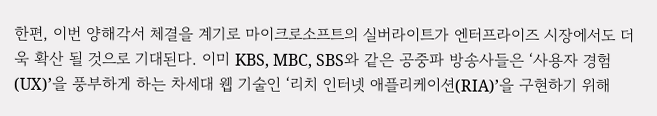한편, 이번 양해각서 체결을 계기로 마이크로소프트의 실버라이트가 엔터프라이즈 시장에서도 더욱 확산 될 것으로 기대된다. 이미 KBS, MBC, SBS와 같은 공중파 방송사들은 ‘사용자 경험(UX)’을 풍부하게 하는 차세대 웹 기술인 ‘리치 인터넷 애플리케이션(RIA)’을 구현하기 위해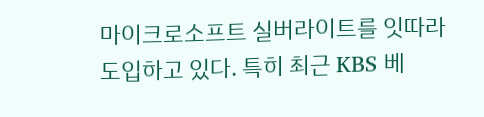마이크로소프트 실버라이트를 잇따라 도입하고 있다. 특히 최근 KBS 베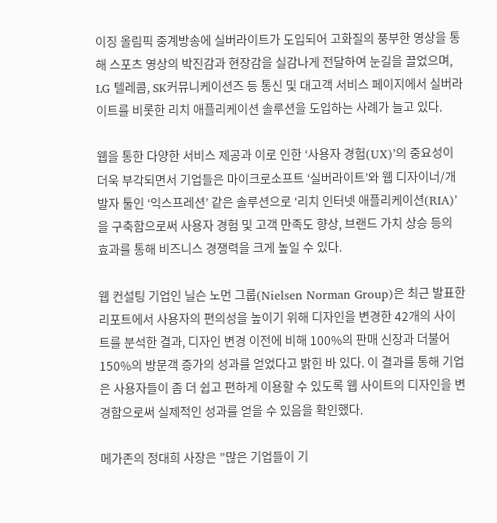이징 올림픽 중계방송에 실버라이트가 도입되어 고화질의 풍부한 영상을 통해 스포츠 영상의 박진감과 현장감을 실감나게 전달하여 눈길을 끌었으며, LG 텔레콤, SK커뮤니케이션즈 등 통신 및 대고객 서비스 페이지에서 실버라이트를 비롯한 리치 애플리케이션 솔루션을 도입하는 사례가 늘고 있다.

웹을 통한 다양한 서비스 제공과 이로 인한 ‘사용자 경험(UX)’의 중요성이 더욱 부각되면서 기업들은 마이크로소프트 ‘실버라이트’와 웹 디자이너/개발자 툴인 ‘익스프레션’ 같은 솔루션으로 ‘리치 인터넷 애플리케이션(RIA)’을 구축함으로써 사용자 경험 및 고객 만족도 향상, 브랜드 가치 상승 등의 효과를 통해 비즈니스 경쟁력을 크게 높일 수 있다.

웹 컨설팅 기업인 닐슨 노먼 그룹(Nielsen Norman Group)은 최근 발표한 리포트에서 사용자의 편의성을 높이기 위해 디자인을 변경한 42개의 사이트를 분석한 결과, 디자인 변경 이전에 비해 100%의 판매 신장과 더불어 150%의 방문객 증가의 성과를 얻었다고 밝힌 바 있다. 이 결과를 통해 기업은 사용자들이 좀 더 쉽고 편하게 이용할 수 있도록 웹 사이트의 디자인을 변경함으로써 실제적인 성과를 얻을 수 있음을 확인했다.

메가존의 정대희 사장은 ”많은 기업들이 기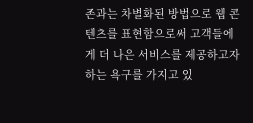존과는 차별화된 방법으로 웹 콘텐츠를 표현함으로써 고객들에게 더 나은 서비스를 제공하고자 하는 욕구를 가지고 있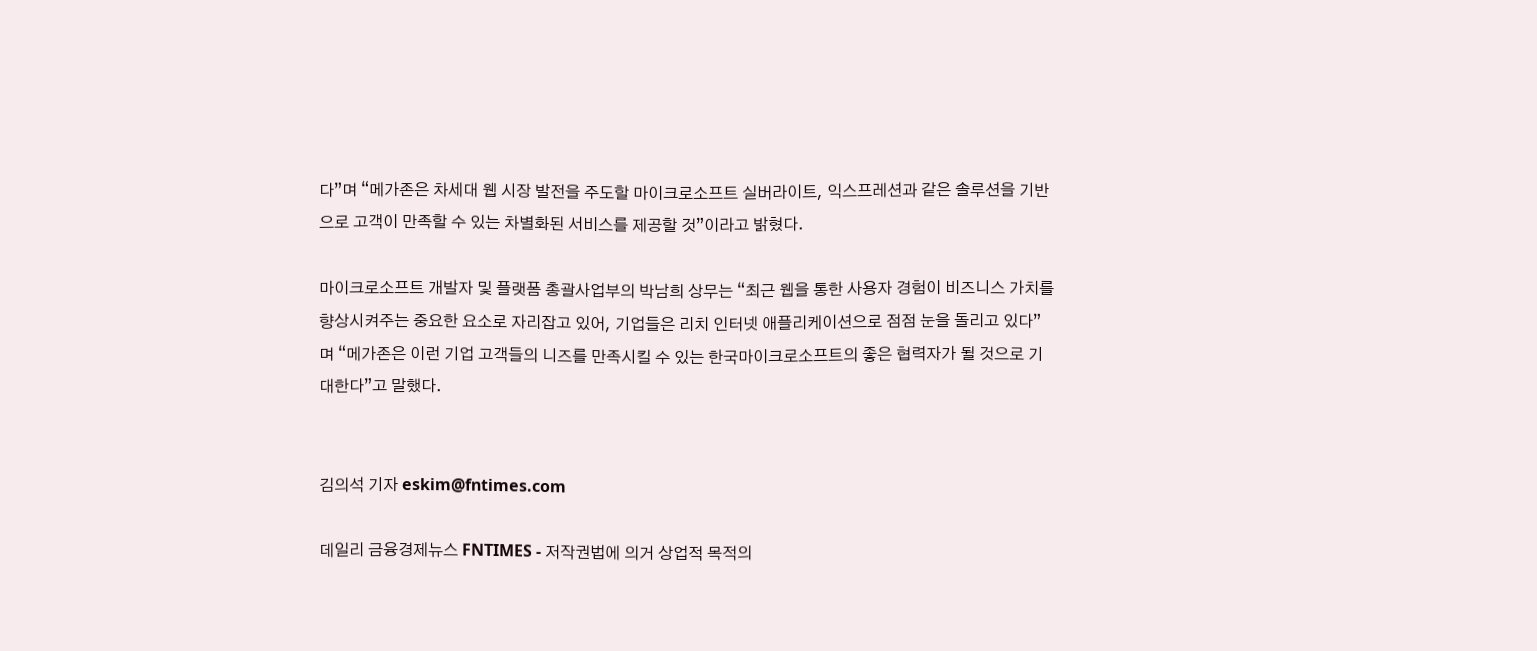다”며 “메가존은 차세대 웹 시장 발전을 주도할 마이크로소프트 실버라이트, 익스프레션과 같은 솔루션을 기반으로 고객이 만족할 수 있는 차별화된 서비스를 제공할 것”이라고 밝혔다.

마이크로소프트 개발자 및 플랫폼 총괄사업부의 박남희 상무는 “최근 웹을 통한 사용자 경험이 비즈니스 가치를 향상시켜주는 중요한 요소로 자리잡고 있어, 기업들은 리치 인터넷 애플리케이션으로 점점 눈을 돌리고 있다”며 “메가존은 이런 기업 고객들의 니즈를 만족시킬 수 있는 한국마이크로소프트의 좋은 협력자가 될 것으로 기대한다”고 말했다.


김의석 기자 eskim@fntimes.com

데일리 금융경제뉴스 FNTIMES - 저작권법에 의거 상업적 목적의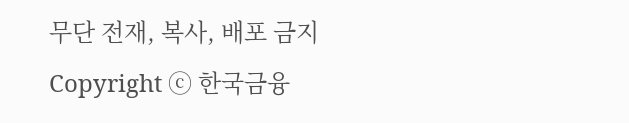무단 전재, 복사, 배포 금지
Copyright ⓒ 한국금융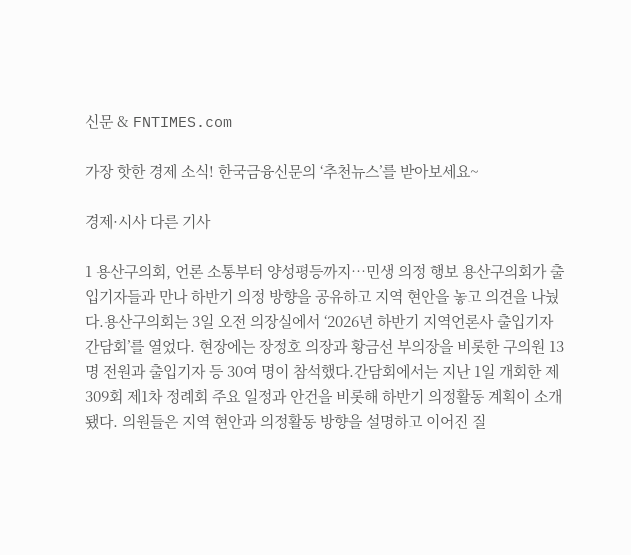신문 & FNTIMES.com

가장 핫한 경제 소식! 한국금융신문의 ‘추천뉴스’를 받아보세요~

경제·시사 다른 기사

1 용산구의회, 언론 소통부터 양성평등까지…민생 의정 행보 용산구의회가 출입기자들과 만나 하반기 의정 방향을 공유하고 지역 현안을 놓고 의견을 나눴다.용산구의회는 3일 오전 의장실에서 ‘2026년 하반기 지역언론사 출입기자 간담회’를 열었다. 현장에는 장정호 의장과 황금선 부의장을 비롯한 구의원 13명 전원과 출입기자 등 30여 명이 참석했다.간담회에서는 지난 1일 개회한 제309회 제1차 정례회 주요 일정과 안건을 비롯해 하반기 의정활동 계획이 소개됐다. 의원들은 지역 현안과 의정활동 방향을 설명하고 이어진 질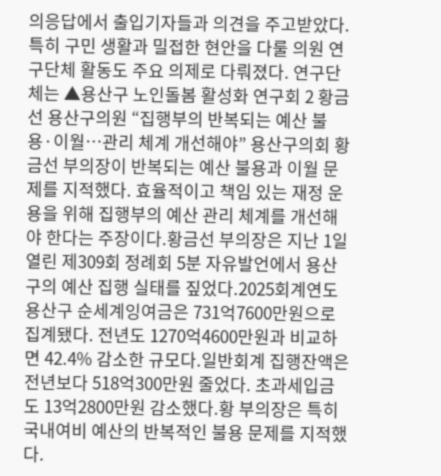의응답에서 출입기자들과 의견을 주고받았다.특히 구민 생활과 밀접한 현안을 다룰 의원 연구단체 활동도 주요 의제로 다뤄졌다. 연구단체는 ▲용산구 노인돌봄 활성화 연구회 2 황금선 용산구의원 “집행부의 반복되는 예산 불용·이월…관리 체계 개선해야” 용산구의회 황금선 부의장이 반복되는 예산 불용과 이월 문제를 지적했다. 효율적이고 책임 있는 재정 운용을 위해 집행부의 예산 관리 체계를 개선해야 한다는 주장이다.황금선 부의장은 지난 1일 열린 제309회 정례회 5분 자유발언에서 용산구의 예산 집행 실태를 짚었다.2025회계연도 용산구 순세계잉여금은 731억7600만원으로 집계됐다. 전년도 1270억4600만원과 비교하면 42.4% 감소한 규모다.일반회계 집행잔액은 전년보다 518억300만원 줄었다. 초과세입금도 13억2800만원 감소했다.황 부의장은 특히 국내여비 예산의 반복적인 불용 문제를 지적했다.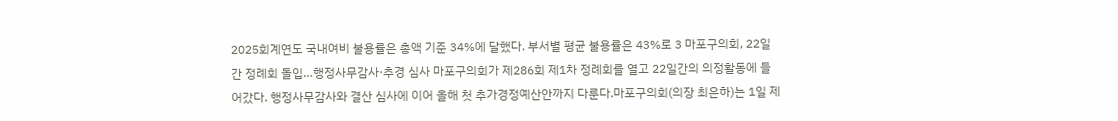2025회계연도 국내여비 불용률은 총액 기준 34%에 달했다. 부서별 평균 불용률은 43%로 3 마포구의회, 22일간 정례회 돌입…행정사무감사·추경 심사 마포구의회가 제286회 제1차 정례회를 열고 22일간의 의정활동에 들어갔다. 행정사무감사와 결산 심사에 이어 올해 첫 추가경정예산안까지 다룬다.마포구의회(의장 최은하)는 1일 제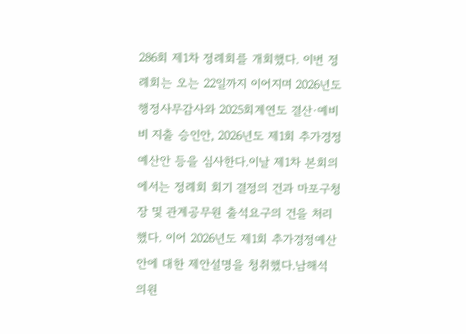286회 제1차 정례회를 개회했다. 이번 정례회는 오는 22일까지 이어지며 2026년도 행정사무감사와 2025회계연도 결산·예비비 지출 승인안, 2026년도 제1회 추가경정예산안 등을 심사한다.이날 제1차 본회의에서는 정례회 회기 결정의 건과 마포구청장 및 관계공무원 출석요구의 건을 처리했다. 이어 2026년도 제1회 추가경정예산안에 대한 제안설명을 청취했다.남해석 의원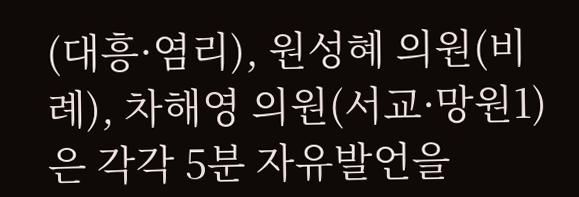(대흥·염리), 원성혜 의원(비례), 차해영 의원(서교·망원1)은 각각 5분 자유발언을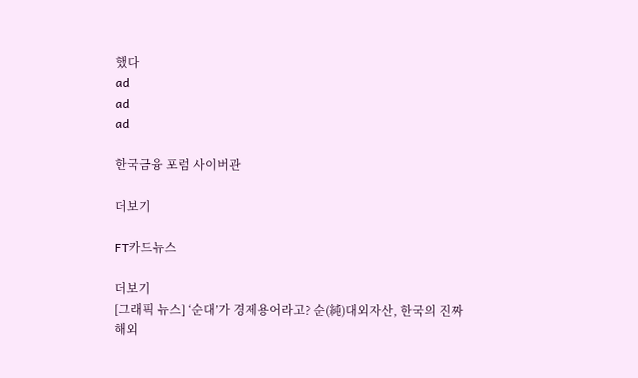했다
ad
ad
ad

한국금융 포럼 사이버관

더보기

FT카드뉴스

더보기
[그래픽 뉴스] ‘순대’가 경제용어라고? 순(純)대외자산, 한국의 진짜 해외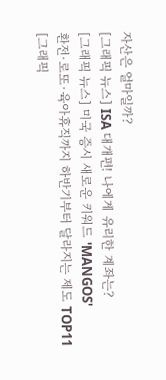자산은 얼마일까?
[그래픽 뉴스] ISA 대개편! 나에게 유리한 계좌는?
[그래픽 뉴스] 미국 증시 새로운 키워드 'MANGOS'
환전·로또·육아휴직까지 하반기부터 달라지는 제도 TOP11
[그래픽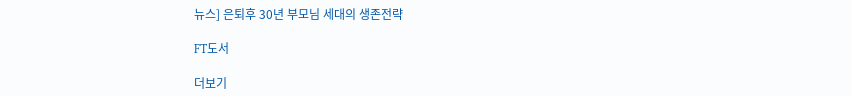뉴스] 은퇴후 30년 부모님 세대의 생존전략

FT도서

더보기